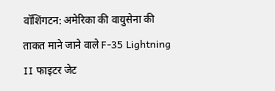वॉशिंगटन: अमेरिका की वायुसेना की ताकत माने जाने वाले F-35 Lightning II फाइटर जेट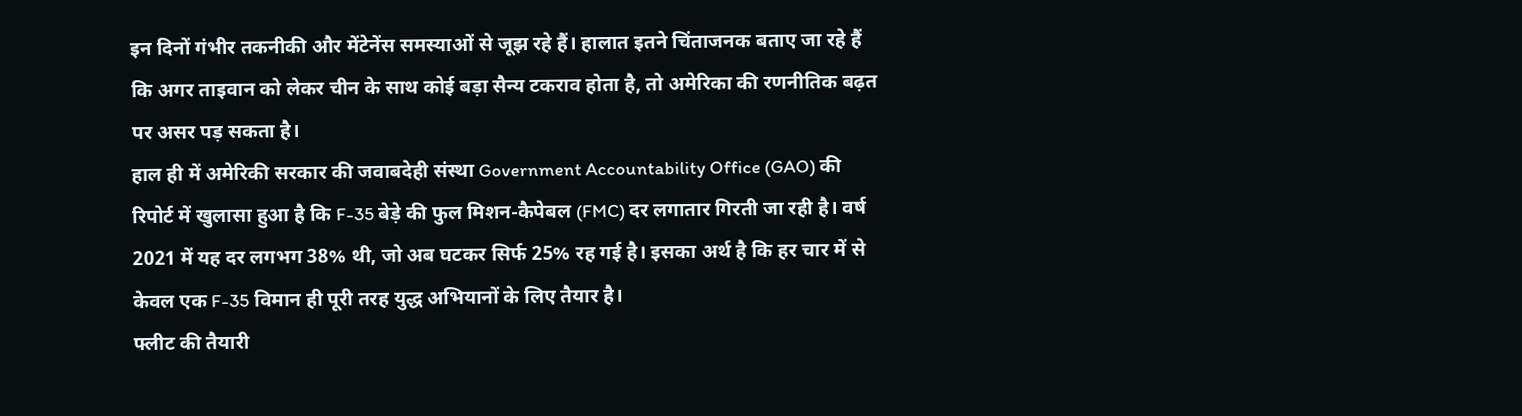इन दिनों गंभीर तकनीकी और मेंटेनेंस समस्याओं से जूझ रहे हैं। हालात इतने चिंताजनक बताए जा रहे हैं कि अगर ताइवान को लेकर चीन के साथ कोई बड़ा सैन्य टकराव होता है, तो अमेरिका की रणनीतिक बढ़त पर असर पड़ सकता है।
हाल ही में अमेरिकी सरकार की जवाबदेही संस्था Government Accountability Office (GAO) की रिपोर्ट में खुलासा हुआ है कि F-35 बेड़े की फुल मिशन-कैपेबल (FMC) दर लगातार गिरती जा रही है। वर्ष 2021 में यह दर लगभग 38% थी, जो अब घटकर सिर्फ 25% रह गई है। इसका अर्थ है कि हर चार में से केवल एक F-35 विमान ही पूरी तरह युद्ध अभियानों के लिए तैयार है।
फ्लीट की तैयारी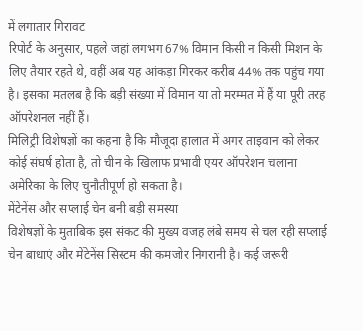में लगातार गिरावट
रिपोर्ट के अनुसार, पहले जहां लगभग 67% विमान किसी न किसी मिशन के लिए तैयार रहते थे, वहीं अब यह आंकड़ा गिरकर करीब 44% तक पहुंच गया है। इसका मतलब है कि बड़ी संख्या में विमान या तो मरम्मत में हैं या पूरी तरह ऑपरेशनल नहीं हैं।
मिलिट्री विशेषज्ञों का कहना है कि मौजूदा हालात में अगर ताइवान को लेकर कोई संघर्ष होता है, तो चीन के खिलाफ प्रभावी एयर ऑपरेशन चलाना अमेरिका के लिए चुनौतीपूर्ण हो सकता है।
मेंटेनेंस और सप्लाई चेन बनी बड़ी समस्या
विशेषज्ञों के मुताबिक इस संकट की मुख्य वजह लंबे समय से चल रही सप्लाई चेन बाधाएं और मेंटेनेंस सिस्टम की कमजोर निगरानी है। कई जरूरी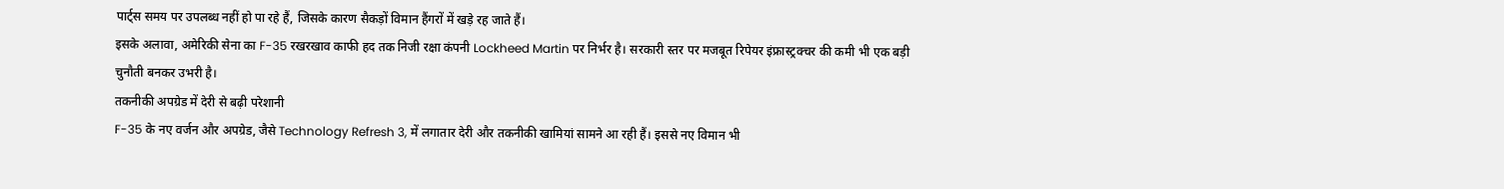पार्ट्स समय पर उपलब्ध नहीं हो पा रहे हैं, जिसके कारण सैकड़ों विमान हैंगरों में खड़े रह जाते हैं।
इसके अलावा, अमेरिकी सेना का F-35 रखरखाव काफी हद तक निजी रक्षा कंपनी Lockheed Martin पर निर्भर है। सरकारी स्तर पर मजबूत रिपेयर इंफ्रास्ट्रक्चर की कमी भी एक बड़ी चुनौती बनकर उभरी है।
तकनीकी अपग्रेड में देरी से बढ़ी परेशानी
F-35 के नए वर्जन और अपग्रेड, जैसे Technology Refresh 3, में लगातार देरी और तकनीकी खामियां सामने आ रही हैं। इससे नए विमान भी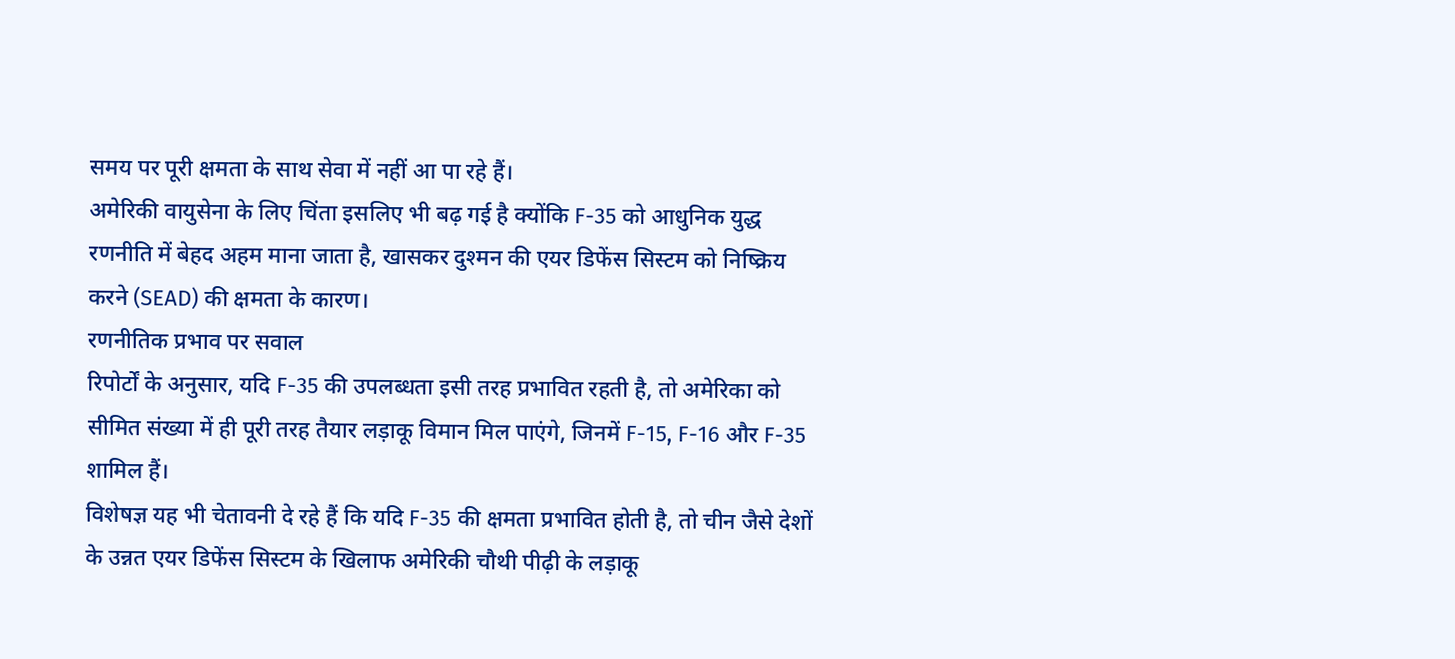समय पर पूरी क्षमता के साथ सेवा में नहीं आ पा रहे हैं।
अमेरिकी वायुसेना के लिए चिंता इसलिए भी बढ़ गई है क्योंकि F-35 को आधुनिक युद्ध रणनीति में बेहद अहम माना जाता है, खासकर दुश्मन की एयर डिफेंस सिस्टम को निष्क्रिय करने (SEAD) की क्षमता के कारण।
रणनीतिक प्रभाव पर सवाल
रिपोर्टों के अनुसार, यदि F-35 की उपलब्धता इसी तरह प्रभावित रहती है, तो अमेरिका को सीमित संख्या में ही पूरी तरह तैयार लड़ाकू विमान मिल पाएंगे, जिनमें F-15, F-16 और F-35 शामिल हैं।
विशेषज्ञ यह भी चेतावनी दे रहे हैं कि यदि F-35 की क्षमता प्रभावित होती है, तो चीन जैसे देशों के उन्नत एयर डिफेंस सिस्टम के खिलाफ अमेरिकी चौथी पीढ़ी के लड़ाकू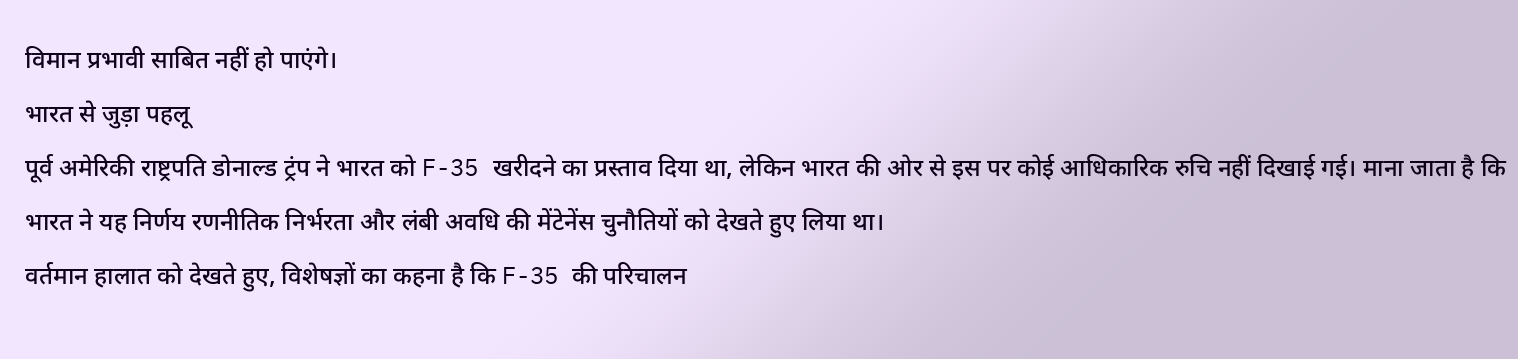विमान प्रभावी साबित नहीं हो पाएंगे।
भारत से जुड़ा पहलू
पूर्व अमेरिकी राष्ट्रपति डोनाल्ड ट्रंप ने भारत को F-35 खरीदने का प्रस्ताव दिया था, लेकिन भारत की ओर से इस पर कोई आधिकारिक रुचि नहीं दिखाई गई। माना जाता है कि भारत ने यह निर्णय रणनीतिक निर्भरता और लंबी अवधि की मेंटेनेंस चुनौतियों को देखते हुए लिया था।
वर्तमान हालात को देखते हुए, विशेषज्ञों का कहना है कि F-35 की परिचालन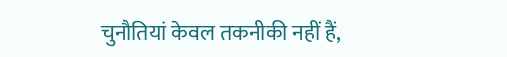चुनौतियां केवल तकनीकी नहीं हैं,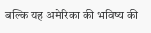बल्कि यह अमेरिका की भविष्य की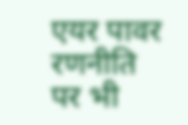एयर पावर रणनीति पर भी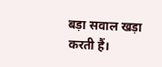बड़ा सवाल खड़ा करती हैं।